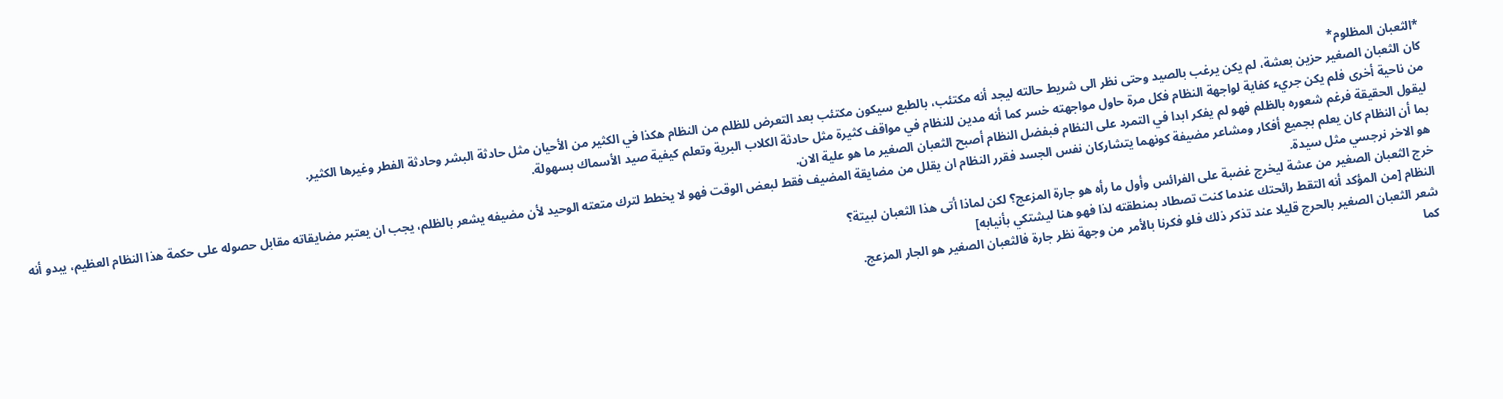*الثعبان المظلوم*
كان الثعبان الصغير حزين بعشة، لم يكن يرغب بالصيد وحتى نظر الى شريط حالته ليجد أنه مكتئب، بالطبع سيكون مكتئب بعد التعرض للظلم من النظام هكذا في الكثير من الأحيان مثل حادثة البشر وحادثة الفطر وغيرها الكثير.
من ناحية أخرى فلم يكن جريء كفاية لواجهة النظام فكل مرة حاول مواجهته خسر كما أنه مدين للنظام في مواقف كثيرة مثل حادثة الكلاب البرية وتعلم كيفية صيد الأسماك بسهولة.
ليقول الحقيقة فرغم شعوره بالظلم فهو لم يفكر ابدا في التمرد على النظام فبفضل النظام أصبح الثعبان الصغير ما هو علية الان.
بما أن النظام كان يعلم بجميع أفكار ومشاعر مضيفة كونهما يتشاركان نفس الجسد فقرر النظام ان يقلل من مضايقة المضيف فقط لبعض الوقت فهو لا يخطط لترك متعته الوحيد لأن مضيفه يشعر بالظلم، يجب ان يعتبر مضايقاته مقابل حصوله على حكمة هذا النظام العظيم، يبدو أنه هو الاخر نرجسي مثل سيدة.
خرج الثعبان الصغير من عشة ليخرج غضبة على الفرائس وأول ما رأه هو جارة المزعج؟ لكن لماذا أتى هذا الثعبان لبيتة؟
النظام [من المؤكد أنه التقط رائحتك عندما كنت تصطاد بمنطقته لذا فهو هنا ليشتكي بأنيابه]
شعر الثعبان الصغير بالحرج قليلا عند تذكر ذلك فلو فكرنا بالأمر من وجهة نظر جارة فالثعبان الصغير هو الجار المزعج.
كما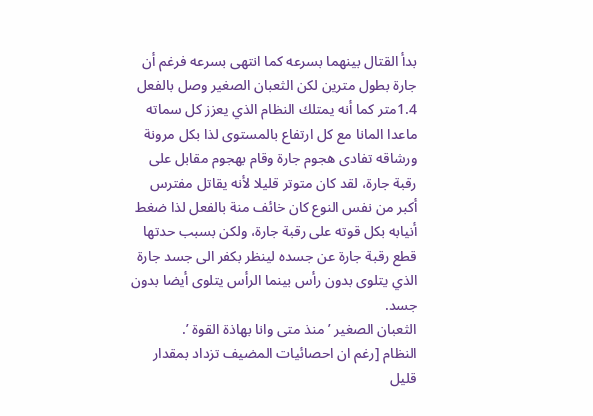بدأ القتال بينهما بسرعه كما انتهى بسرعه فرغم أن جارة بطول مترين لكن الثعبان الصغير وصل بالفعل 1.4متر كما أنه يمتلك النظام الذي يعزز كل سماته ماعدا المانا مع كل ارتفاع بالمستوى لذا بكل مرونة ورشاقه تفادى هجوم جارة وقام بهجوم مقابل على رقبة جارة، لقد كان متوتر قليلا لأنه يقاتل مفترس أكبر من نفس النوع كان خائف منة بالفعل لذا ضغط أنيابه بكل قوته على رقبة جارة، ولكن بسبب حدتها قطع رقبة جارة عن جسده لينظر بكفر الى جسد جارة الذي يتلوى بدون رأس بينما الرأس يتلوى أيضا بدون جسد.
الثعبان الصغير ’ منذ متى وانا بهاذة القوة ’.
النظام [رغم ان احصائيات المضيف تزداد بمقدار قليل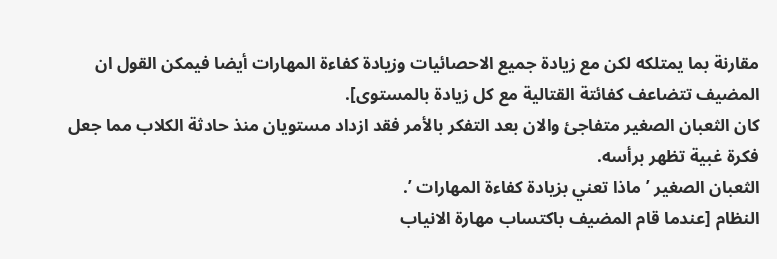مقارنة بما يمتلكه لكن مع زيادة جميع الاحصائيات وزيادة كفاءة المهارات أيضا فيمكن القول ان المضيف تتضاعف كفائتة القتالية مع كل زيادة بالمستوى].
كان الثعبان الصغير متفاجئ والان بعد التفكر بالأمر فقد ازداد مستويان منذ حادثة الكلاب مما جعل فكرة غبية تظهر برأسه.
الثعبان الصغير ’ ماذا تعني بزيادة كفاءة المهارات ’.
النظام [عندما قام المضيف باكتساب مهارة الانياب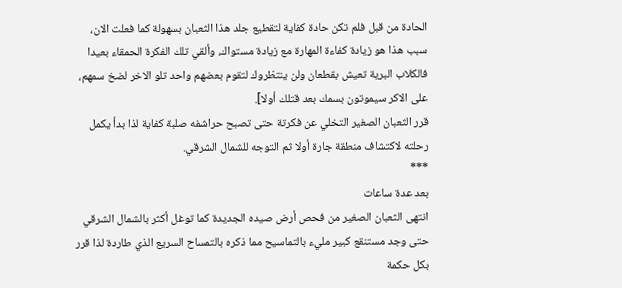الحادة من قبل فلم تكن حادة كفاية لتقطيع جلد هذا الثعبان بسهولة كما فعلت الان، سبب هذا هو زيادة كفاءة المهارة مع زيادة مستواك، وألقي تلك الفكرة الحمقاء بعيدا فالكلاب البرية تعيش بقطعان ولن ينتظروك لتقوم بعضهم واحد تلو الاخر لضخ سمهم، على الاكر سيموتون بسمك بعد قتلك أولا].
قرر الثعبان الصغير التخلي عن فكرتة حتى تصبح حراشفه صلبة كفاية لذا بدأ يكمل رحلته لاكتشاف منطقة جارة أولا ثم التوجه للشمال الشرقي.
***
بعد عدة ساعات
انتهى الثعبان الصغير من فحص أرض صيده الجديدة كما توغل أكثر بالشمال الشرقي حتى وجد مستنقع كبير مليء بالتماسيح مما ذكره بالتمساح السريع الذي طاردة لذا قرر بكل حكمة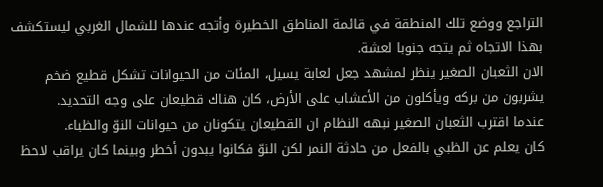التراجع ووضع تلك المنطقة في قائمة المناطق الخطيرة وأتجه عندها للشمال الغربي ليستكشف بهذا الاتجاه ثم يتجه جنوبا لعشة.
الان الثعبان الصغير ينظر لمشهد جعل لعابة يسيل، المئات من الحيوانات تشكل قطيع ضخم يشربون من بركه ويأكلون من الأعشاب على الأرض، كان هناك قطيعان على وجه التحديد.
عندما اقترب الثعبان الصغير نبهه النظام ان القطيعان يتكونان من حيوانات النوّ والظباء.
كان يعلم عن الظبي بالفعل من حادثة النمر لكن النوّ فكانوا يبدون أخطر وبينما كان يراقب لاحظ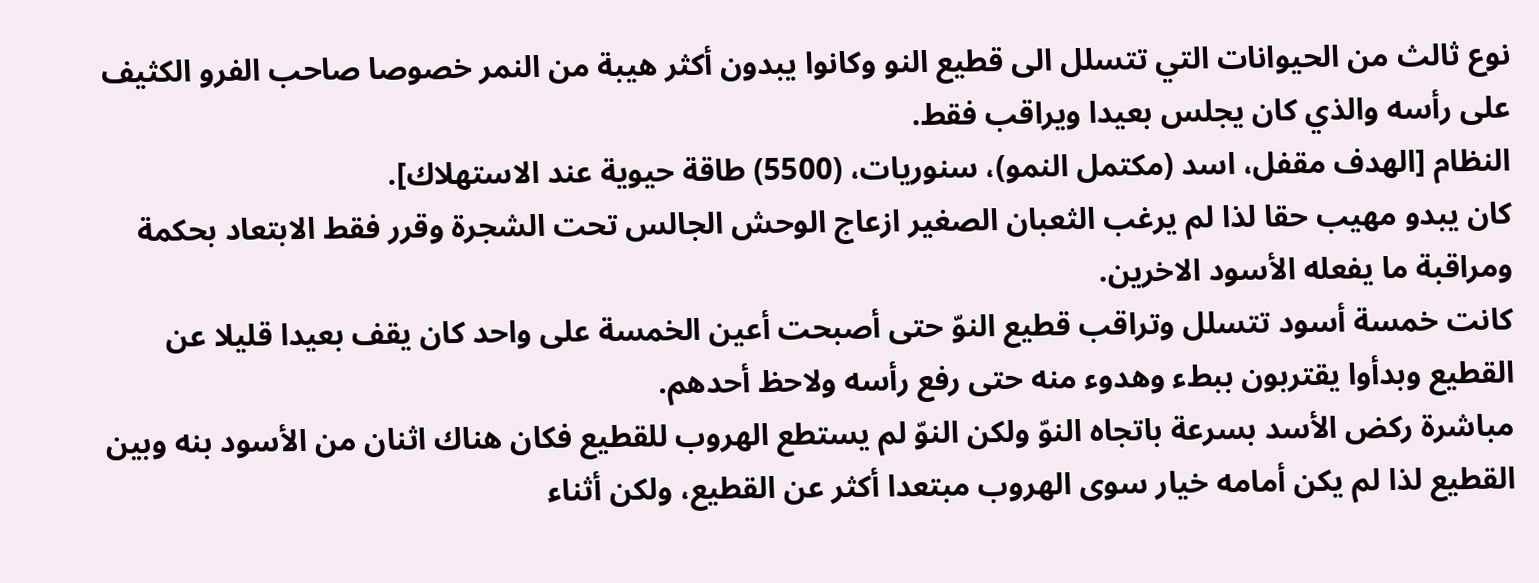نوع ثالث من الحيوانات التي تتسلل الى قطيع النو وكانوا يبدون أكثر هيبة من النمر خصوصا صاحب الفرو الكثيف على رأسه والذي كان يجلس بعيدا ويراقب فقط.
النظام [الهدف مقفل، اسد (مكتمل النمو)، سنوريات، (5500) طاقة حيوية عند الاستهلاك].
كان يبدو مهيب حقا لذا لم يرغب الثعبان الصغير ازعاج الوحش الجالس تحت الشجرة وقرر فقط الابتعاد بحكمة ومراقبة ما يفعله الأسود الاخرين.
كانت خمسة أسود تتسلل وتراقب قطيع النوّ حتى أصبحت أعين الخمسة على واحد كان يقف بعيدا قليلا عن القطيع وبدأوا يقتربون ببطء وهدوء منه حتى رفع رأسه ولاحظ أحدهم.
مباشرة ركض الأسد بسرعة باتجاه النوّ ولكن النوّ لم يستطع الهروب للقطيع فكان هناك اثنان من الأسود بنه وبين القطيع لذا لم يكن أمامه خيار سوى الهروب مبتعدا أكثر عن القطيع، ولكن أثناء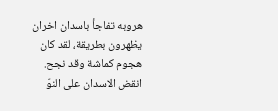هروبه تفاجأ باسدان اخران يظهرون بطريقة، لقد كان هجوم كماشة وقد نجح.
انقض الاسدان على النوّ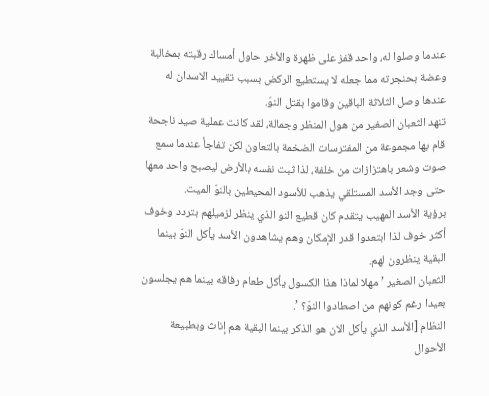عندما وصلوا له، واحد قفز على ظهرة والأخر حاول أمساك رقبته بمخالبة وعضة بحنجرته مما جعله لا يستطيع الركض بسبب تقييد الاسدان له عندها وصل الثلاثة الباقين وقاموا بقتل النوّ.
تنهد الثعبان الصغير من هول المنظر وجمالة، لقد كانت عملية صيد ناجحة قام بها مجموعة من المفترسات الضخمة بالتعاون لكن تفاجأ عندما سمع صوت وشعر باهتزازات من خلفة، لذا ثبت نفسه بالأرض ليصبح واحد معها حتى وجد الأسد المستلقي يذهب للأسود المحيطين بالنوّ الميت.
برؤية الأسد المهيب يتقدم كان قطيع النو الذي ينظر لزميلهم بتردد وخوف أكثر خوف لذا ابتعدوا قدر الإمكان وهم يشاهدون الأسد يأكل النوّ بينما البقية ينظرون لهم.
الثعبان الصغير ’ مهلا لماذا هذا الكسول يأكل طعام رفاقه بينما هم يجلسون بعيدا رغم كونهم من اصطادوا النوّ؟ ’.
النظام [الأسد الذي يأكل الان هو الذكر بينما البقية هم إناث وبطبيعة الأحوال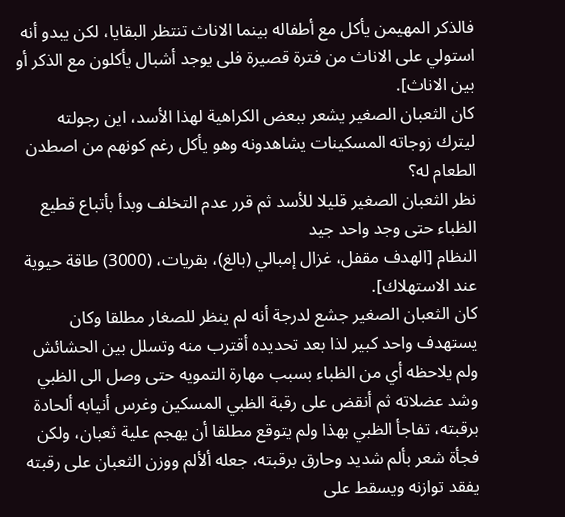فالذكر المهيمن يأكل مع أطفاله بينما الاناث تنتظر البقايا، لكن يبدو أنه استولي على الاناث من فترة قصيرة فلى يوجد أشبال يأكلون مع الذكر أو بين الاناث].
كان الثعبان الصغير يشعر ببعض الكراهية لهذا الأسد، اين رجولته ليترك زوجاته المسكينات يشاهدونه وهو يأكل رغم كونهم من اصطدن الطعام له؟
نظر الثعبان الصغير قليلا للأسد ثم قرر عدم التخلف وبدأ بأتباع قطيع الظباء حتى وجد واحد جيد
النظام [الهدف مقفل، غزال إمبالي (بالغ)، بقريات، (3000) طاقة حيوية عند الاستهلاك].
كان الثعبان الصغير جشع لدرجة أنه لم ينظر للصغار مطلقا وكان يستهدف واحد كبير لذا بعد تحديده أقترب منه وتسلل بين الحشائش ولم يلاحظه أي من الظباء بسبب مهارة التمويه حتى وصل الى الظبي وشد عضلاته ثم أنقض على رقبة الظبي المسكين وغرس أنيابه ألحادة برقبته، تفاجأ الظبي بهذا ولم يتوقع مطلقا أن يهجم علية ثعبان، ولكن فجأة شعر بألم شديد وحارق برقبته، جعله ألألم ووزن الثعبان على رقبته يفقد توازنه ويسقط على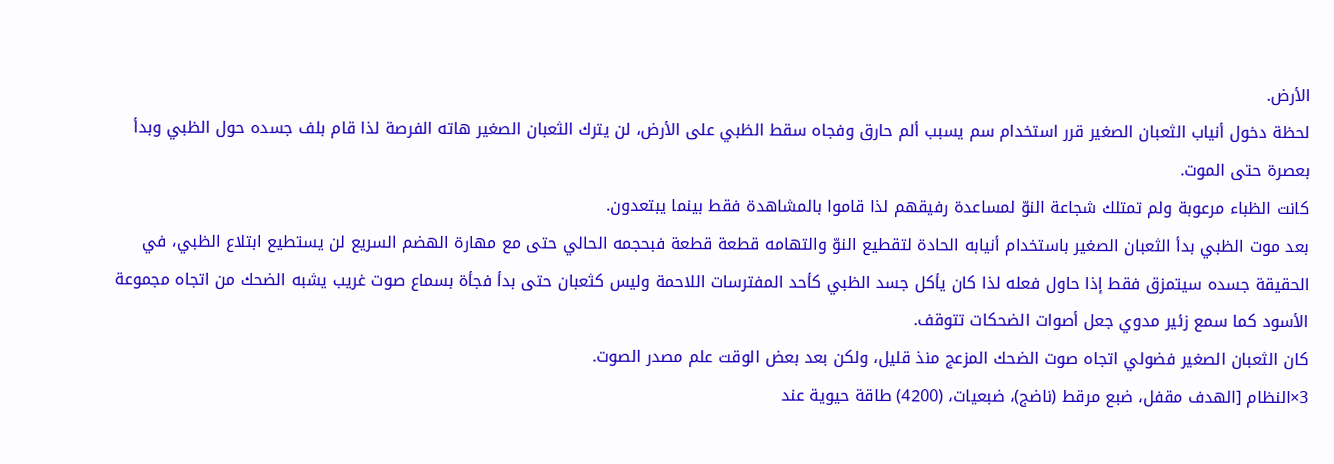الأرض.
لحظة دخول أنياب الثعبان الصغير قرر استخدام سم يسبب ألم حارق وفجاه سقط الظبي على الأرض، لن يترك الثعبان الصغير هاته الفرصة لذا قام بلف جسده حول الظبي وبدأ بعصرة حتى الموت.
كانت الظباء مرعوبة ولم تمتلك شجاعة النوّ لمساعدة رفيقهم لذا قاموا بالمشاهدة فقط بينما يبتعدون.
بعد موت الظبي بدأ الثعبان الصغير باستخدام أنيابه الحادة لتقطيع النوّ والتهامه قطعة قطعة فبحجمه الحالي حتى مع مهارة الهضم السريع لن يستطيع ابتلاع الظبي، في الحقيقة جسده سيتمزق فقط إذا حاول فعله لذا كان يأكل جسد الظبي كأحد المفترسات اللاحمة وليس كثعبان حتى بدأ فجأة بسماع صوت غريب يشبه الضحك من اتجاه مجموعة الأسود كما سمع زئير مدوي جعل أصوات الضحكات تتوقف.
كان الثعبان الصغير فضولي اتجاه صوت الضحك المزعج منذ قليل، ولكن بعد بعض الوقت علم مصدر الصوت.
3×النظام [الهدف مقفل، ضبع مرقط (ناضج)، ضبعيات، (4200) طاقة حيوية عند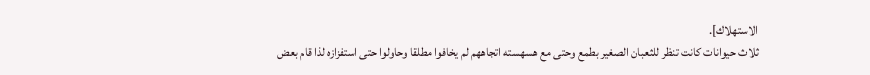الاستهلاك].
ثلاث حيوانات كانت تنظر للثعبان الصغير بطمع وحتى مع هسهسته اتجاههم لم يخافوا مطلقا وحاولوا حتى استفزازه لذا قام بعض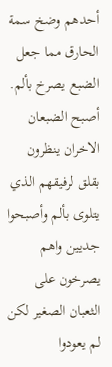أحدهم وضخ سمة الحارق مما جعل الضبع يصرخ بألم.
أصبح الضبعان الاخران ينظرون بقلق لرفيقهم الذي يتلوى بألم وأصبحوا جديين واهم يصرخون على الثعبان الصغير لكن لم يعودوا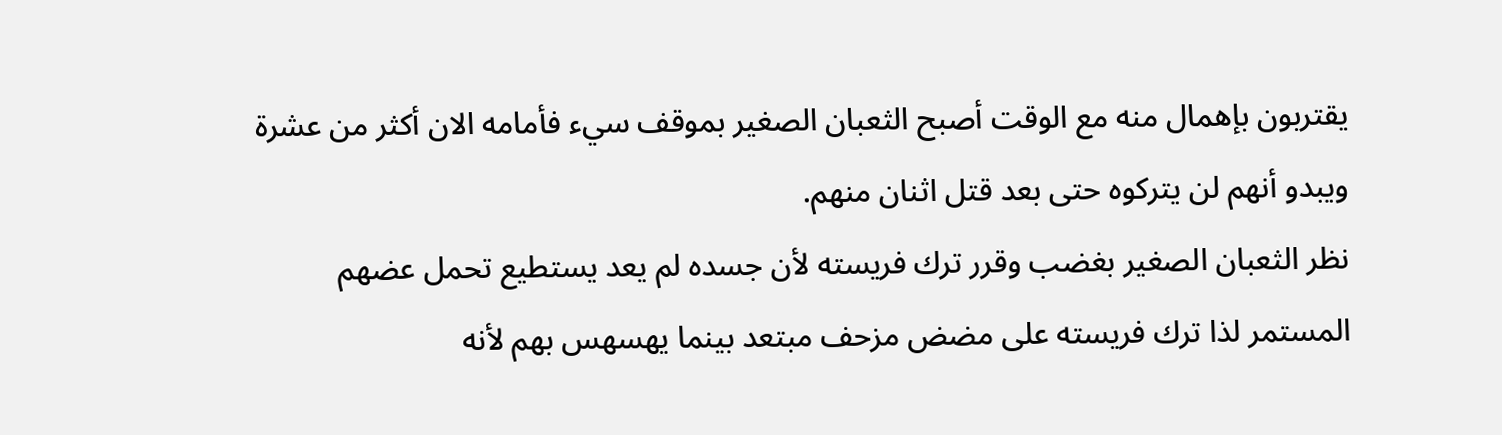يقتربون بإهمال منه مع الوقت أصبح الثعبان الصغير بموقف سيء فأمامه الان أكثر من عشرة ويبدو أنهم لن يتركوه حتى بعد قتل اثنان منهم.
نظر الثعبان الصغير بغضب وقرر ترك فريسته لأن جسده لم يعد يستطيع تحمل عضهم المستمر لذا ترك فريسته على مضض مزحف مبتعد بينما يهسهس بهم لأنه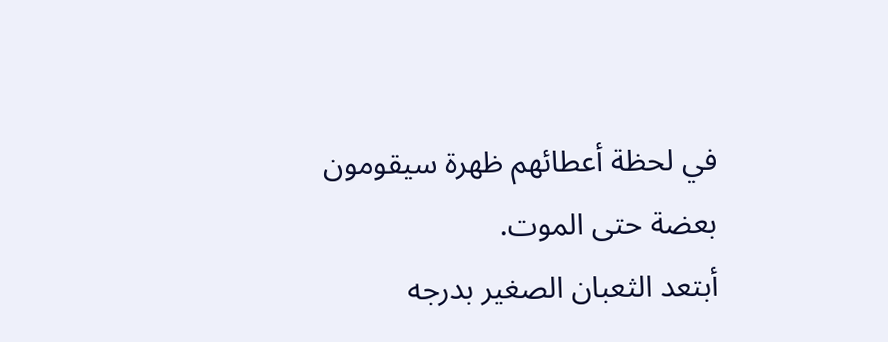في لحظة أعطائهم ظهرة سيقومون بعضة حتى الموت.
أبتعد الثعبان الصغير بدرجه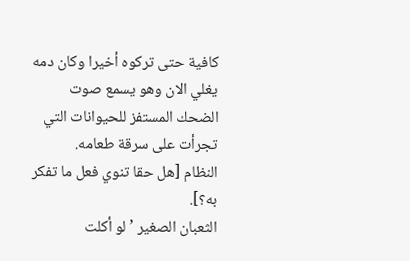كافية حتى تركوه أخيرا وكان دمه يغلي الان وهو يسمع صوت الضحك المستفز للحيوانات التي تجرأت على سرقة طعامه.
النظام [هل حقا تنوي فعل ما تفكر به؟].
الثعبان الصغير ’ لو أكلت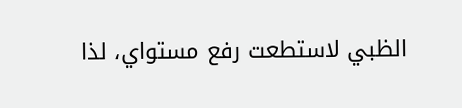الظبي لاستطعت رفع مستواي، لذا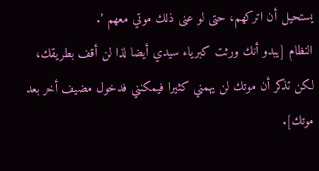يستحيل أن اتركهم، حتى لو عنى ذلك موتي معهم ’.
النظام [يبدو أنك ورثت كبرياء سيدي أيضا لذا لن أقف بطريقك، لكن تذكر أن موتك لن يهمني كثيرا فيمكنني فدخول مضيف أخر بعد موتك].